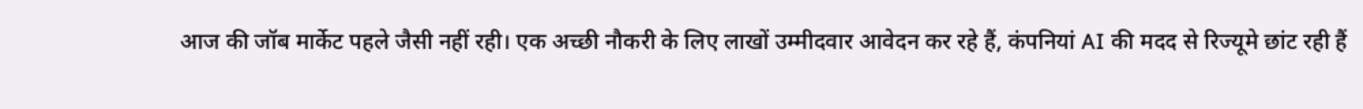आज की जॉब मार्केट पहले जैसी नहीं रही। एक अच्छी नौकरी के लिए लाखों उम्मीदवार आवेदन कर रहे हैं, कंपनियां AI की मदद से रिज्यूमे छांट रही हैं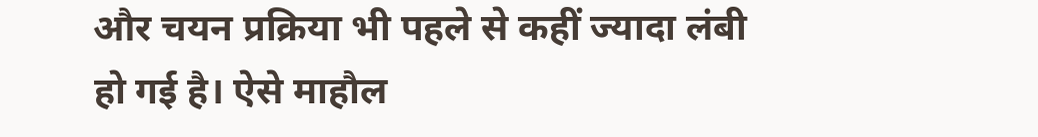और चयन प्रक्रिया भी पहले से कहीं ज्यादा लंबी हो गई है। ऐसे माहौल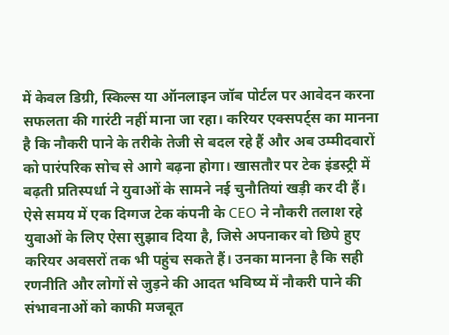में केवल डिग्री, स्किल्स या ऑनलाइन जॉब पोर्टल पर आवेदन करना सफलता की गारंटी नहीं माना जा रहा। करियर एक्सपर्ट्स का मानना है कि नौकरी पाने के तरीके तेजी से बदल रहे हैं और अब उम्मीदवारों को पारंपरिक सोच से आगे बढ़ना होगा। खासतौर पर टेक इंडस्ट्री में बढ़ती प्रतिस्पर्धा ने युवाओं के सामने नई चुनौतियां खड़ी कर दी हैं।
ऐसे समय में एक दिग्गज टेक कंपनी के CEO ने नौकरी तलाश रहे युवाओं के लिए ऐसा सुझाव दिया है, जिसे अपनाकर वो छिपे हुए करियर अवसरों तक भी पहुंच सकते हैं। उनका मानना है कि सही रणनीति और लोगों से जुड़ने की आदत भविष्य में नौकरी पाने की संभावनाओं को काफी मजबूत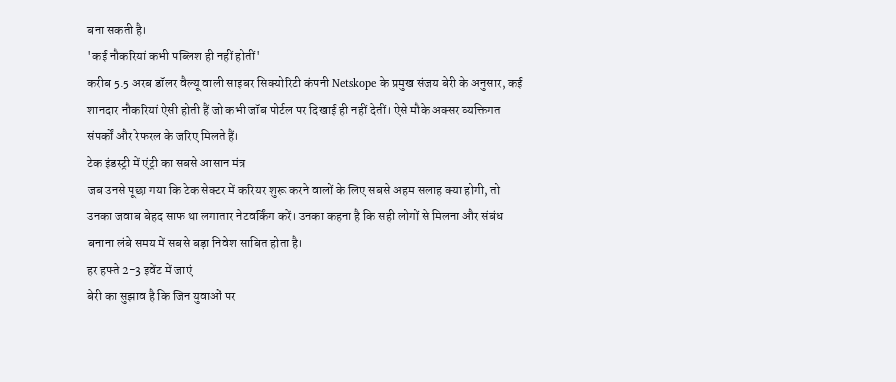बना सकती है।
'कई नौकरियां कभी पब्लिश ही नहीं होतीं'
करीब 5.5 अरब डॉलर वैल्यू वाली साइबर सिक्योरिटी कंपनी Netskope के प्रमुख संजय बेरी के अनुसार, कई शानदार नौकरियां ऐसी होती हैं जो कभी जॉब पोर्टल पर दिखाई ही नहीं देतीं। ऐसे मौके अक्सर व्यक्तिगत संपर्कों और रेफरल के जरिए मिलते हैं।
टेक इंडस्ट्री में एंट्री का सबसे आसान मंत्र
जब उनसे पूछा गया कि टेक सेक्टर में करियर शुरू करने वालों के लिए सबसे अहम सलाह क्या होगी, तो उनका जवाब बेहद साफ था लगातार नेटवर्किंग करें। उनका कहना है कि सही लोगों से मिलना और संबंध बनाना लंबे समय में सबसे बड़ा निवेश साबित होता है।
हर हफ्ते 2-3 इवेंट में जाएं
बेरी का सुझाव है कि जिन युवाओं पर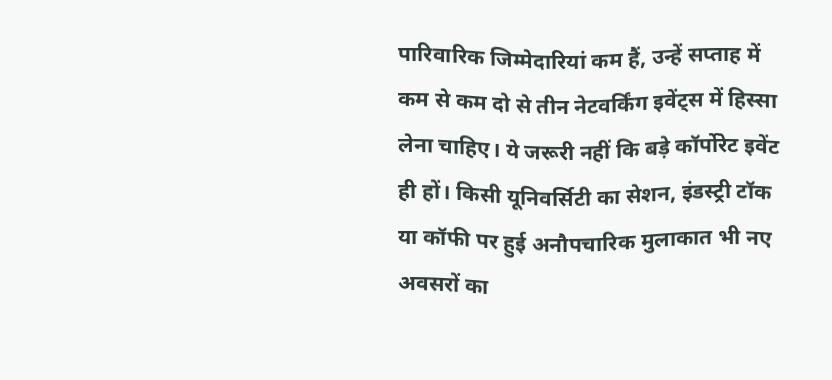पारिवारिक जिम्मेदारियां कम हैं, उन्हें सप्ताह में कम से कम दो से तीन नेटवर्किंग इवेंट्स में हिस्सा लेना चाहिए। ये जरूरी नहीं कि बड़े कॉर्पोरेट इवेंट ही हों। किसी यूनिवर्सिटी का सेशन, इंडस्ट्री टॉक या कॉफी पर हुई अनौपचारिक मुलाकात भी नए अवसरों का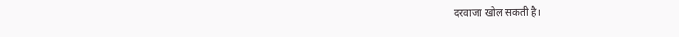दरवाजा खोल सकती है।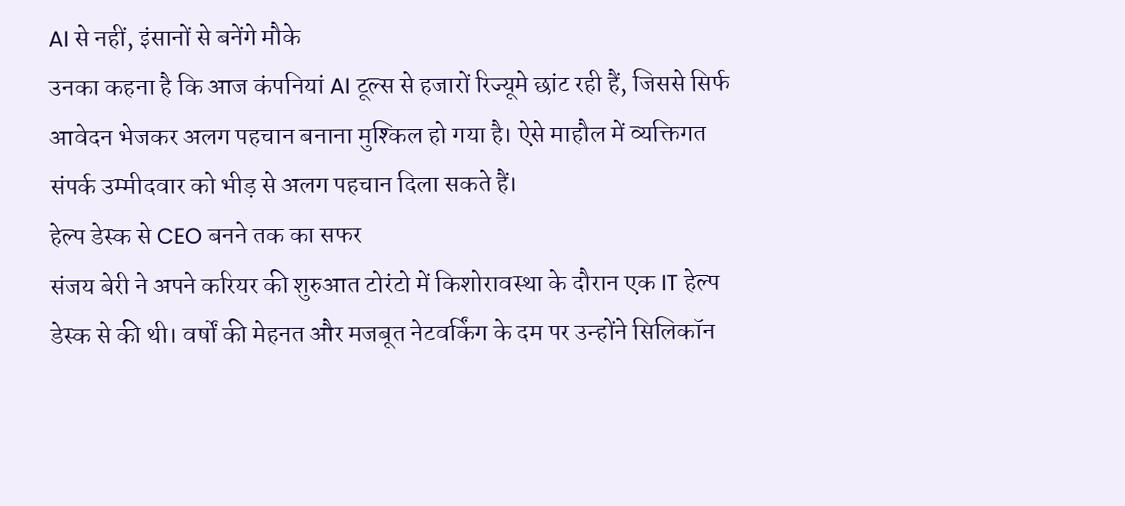AI से नहीं, इंसानों से बनेंगे मौके
उनका कहना है कि आज कंपनियां AI टूल्स से हजारों रिज्यूमे छांट रही हैं, जिससे सिर्फ आवेदन भेजकर अलग पहचान बनाना मुश्किल हो गया है। ऐसे माहौल में व्यक्तिगत संपर्क उम्मीदवार को भीड़ से अलग पहचान दिला सकते हैं।
हेल्प डेस्क से CEO बनने तक का सफर
संजय बेरी ने अपने करियर की शुरुआत टोरंटो में किशोरावस्था के दौरान एक IT हेल्प डेस्क से की थी। वर्षों की मेहनत और मजबूत नेटवर्किंग के दम पर उन्होंने सिलिकॉन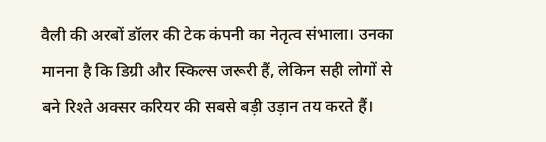वैली की अरबों डॉलर की टेक कंपनी का नेतृत्व संभाला। उनका मानना है कि डिग्री और स्किल्स जरूरी हैं, लेकिन सही लोगों से बने रिश्ते अक्सर करियर की सबसे बड़ी उड़ान तय करते हैं।